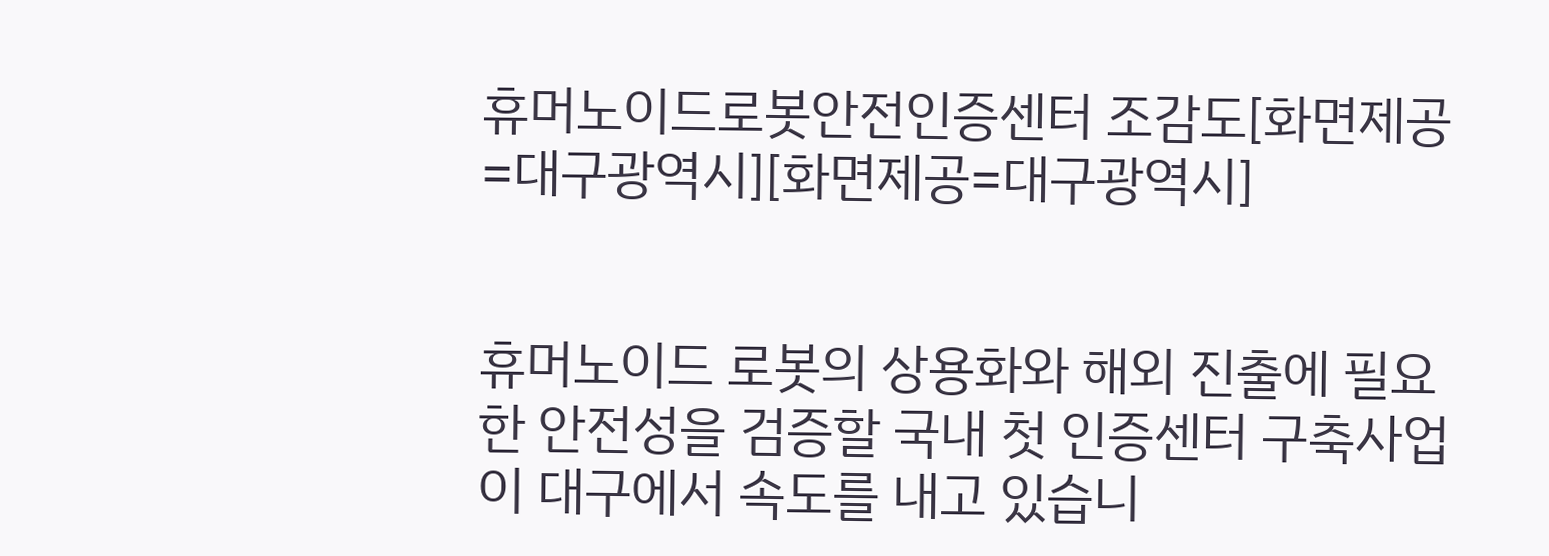휴머노이드로봇안전인증센터 조감도[화면제공=대구광역시][화면제공=대구광역시]


휴머노이드 로봇의 상용화와 해외 진출에 필요한 안전성을 검증할 국내 첫 인증센터 구축사업이 대구에서 속도를 내고 있습니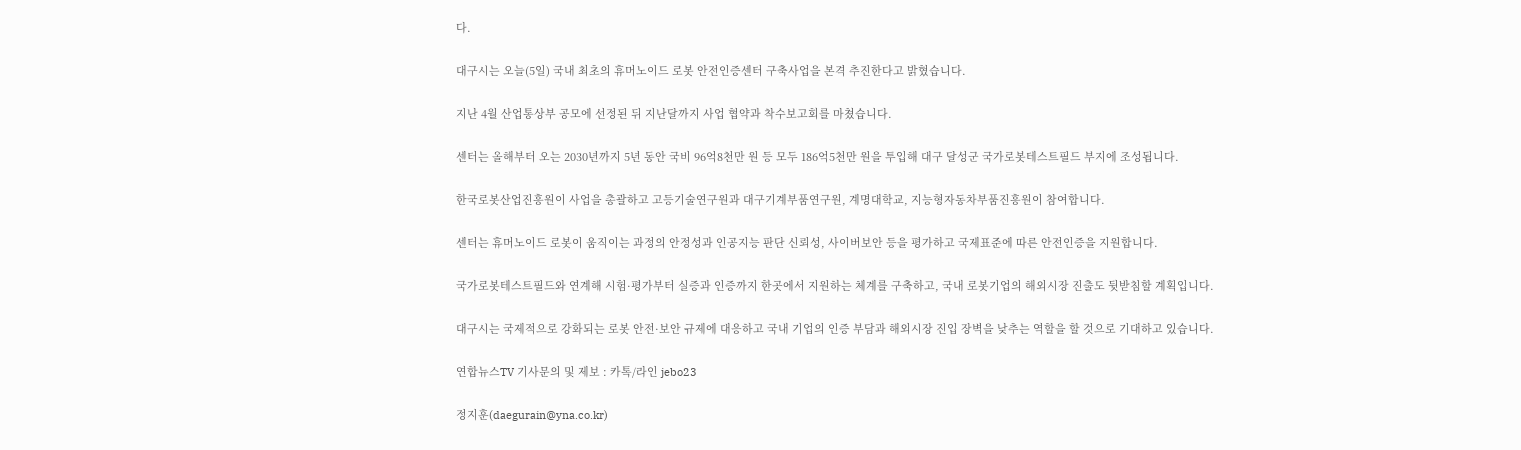다.

대구시는 오늘(5일) 국내 최초의 휴머노이드 로봇 안전인증센터 구축사업을 본격 추진한다고 밝혔습니다.

지난 4월 산업통상부 공모에 선정된 뒤 지난달까지 사업 협약과 착수보고회를 마쳤습니다.

센터는 올해부터 오는 2030년까지 5년 동안 국비 96억8천만 원 등 모두 186억5천만 원을 투입해 대구 달성군 국가로봇테스트필드 부지에 조성됩니다.

한국로봇산업진흥원이 사업을 총괄하고 고등기술연구원과 대구기계부품연구원, 계명대학교, 지능형자동차부품진흥원이 참여합니다.

센터는 휴머노이드 로봇이 움직이는 과정의 안정성과 인공지능 판단 신뢰성, 사이버보안 등을 평가하고 국제표준에 따른 안전인증을 지원합니다.

국가로봇테스트필드와 연계해 시험·평가부터 실증과 인증까지 한곳에서 지원하는 체계를 구축하고, 국내 로봇기업의 해외시장 진출도 뒷받침할 계획입니다.

대구시는 국제적으로 강화되는 로봇 안전·보안 규제에 대응하고 국내 기업의 인증 부담과 해외시장 진입 장벽을 낮추는 역할을 할 것으로 기대하고 있습니다.

연합뉴스TV 기사문의 및 제보 : 카톡/라인 jebo23

정지훈(daegurain@yna.co.kr)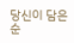당신이 담은 순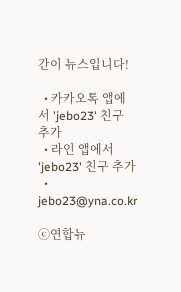간이 뉴스입니다!

  • 카카오톡 앱에서 'jebo23' 친구 추가
  • 라인 앱에서 'jebo23' 친구 추가
  • jebo23@yna.co.kr

ⓒ연합뉴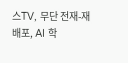스TV, 무단 전재-재배포, AI 학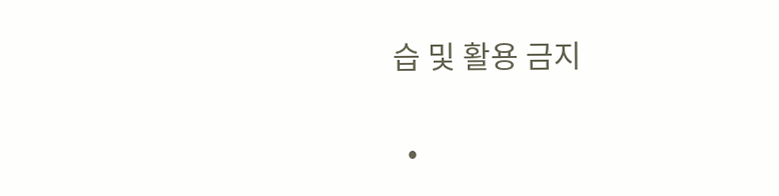습 및 활용 금지

  •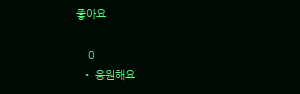좋아요

    0
  • 응원해요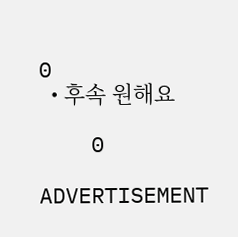0
  • 후속 원해요

    0

ADVERTISEMENT